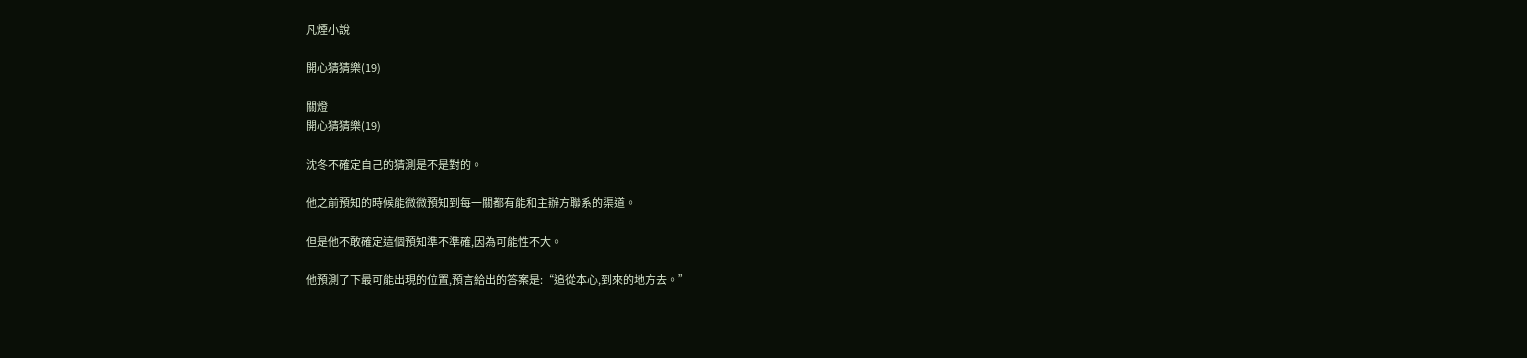凡煙小說

開心猜猜樂(19)

關燈
開心猜猜樂(19)

沈冬不確定自己的猜測是不是對的。

他之前預知的時候能微微預知到每一關都有能和主辦方聯系的渠道。

但是他不敢確定這個預知準不準確,因為可能性不大。

他預測了下最可能出現的位置,預言給出的答案是:“追從本心,到來的地方去。”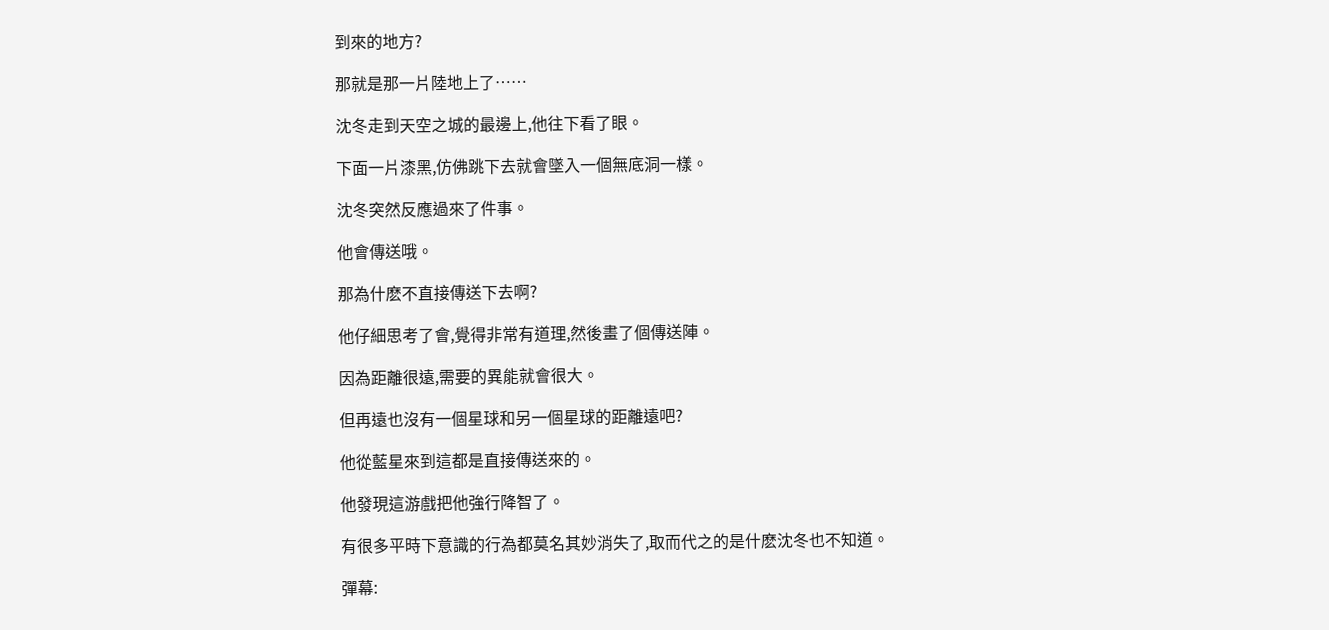到來的地方?

那就是那一片陸地上了……

沈冬走到天空之城的最邊上,他往下看了眼。

下面一片漆黑,仿佛跳下去就會墜入一個無底洞一樣。

沈冬突然反應過來了件事。

他會傳送哦。

那為什麽不直接傳送下去啊?

他仔細思考了會,覺得非常有道理,然後畫了個傳送陣。

因為距離很遠,需要的異能就會很大。

但再遠也沒有一個星球和另一個星球的距離遠吧?

他從藍星來到這都是直接傳送來的。

他發現這游戲把他強行降智了。

有很多平時下意識的行為都莫名其妙消失了,取而代之的是什麽沈冬也不知道。

彈幕: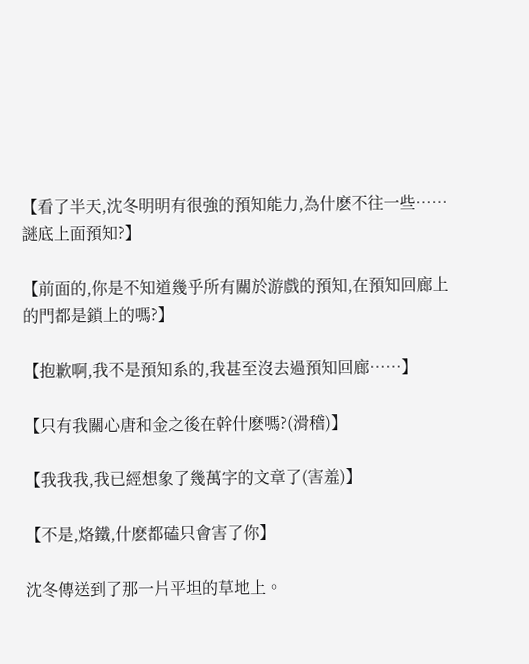【看了半天,沈冬明明有很強的預知能力,為什麽不往一些……謎底上面預知?】

【前面的,你是不知道幾乎所有關於游戲的預知,在預知回廊上的門都是鎖上的嗎?】

【抱歉啊,我不是預知系的,我甚至沒去過預知回廊……】

【只有我關心唐和金之後在幹什麽嗎?(滑稽)】

【我我我,我已經想象了幾萬字的文章了(害羞)】

【不是,烙鐵,什麽都磕只會害了你】

沈冬傳送到了那一片平坦的草地上。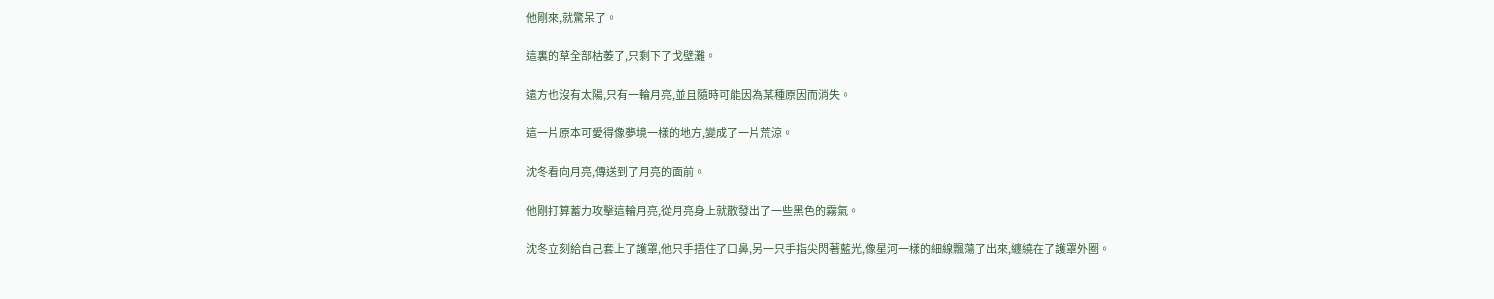他剛來,就驚呆了。

這裏的草全部枯萎了,只剩下了戈壁灘。

遠方也沒有太陽,只有一輪月亮,並且隨時可能因為某種原因而消失。

這一片原本可愛得像夢境一樣的地方,變成了一片荒涼。

沈冬看向月亮,傳送到了月亮的面前。

他剛打算蓄力攻擊這輪月亮,從月亮身上就散發出了一些黑色的霧氣。

沈冬立刻給自己套上了護罩,他只手捂住了口鼻,另一只手指尖閃著藍光,像星河一樣的細線飄蕩了出來,纏繞在了護罩外圈。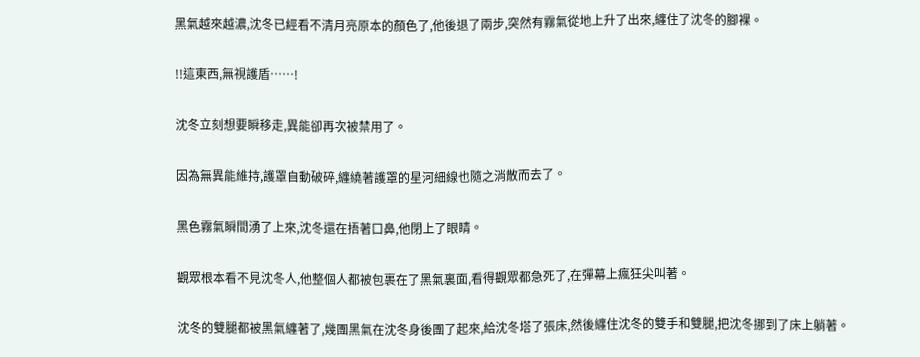黑氣越來越濃,沈冬已經看不清月亮原本的顏色了,他後退了兩步,突然有霧氣從地上升了出來,纏住了沈冬的腳裸。

!!這東西,無視護盾……!

沈冬立刻想要瞬移走,異能卻再次被禁用了。

因為無異能維持,護罩自動破碎,纏繞著護罩的星河細線也隨之消散而去了。

黑色霧氣瞬間湧了上來,沈冬還在捂著口鼻,他閉上了眼睛。

觀眾根本看不見沈冬人,他整個人都被包裹在了黑氣裏面,看得觀眾都急死了,在彈幕上瘋狂尖叫著。

沈冬的雙腿都被黑氣纏著了,幾團黑氣在沈冬身後團了起來,給沈冬塔了張床,然後纏住沈冬的雙手和雙腿,把沈冬挪到了床上躺著。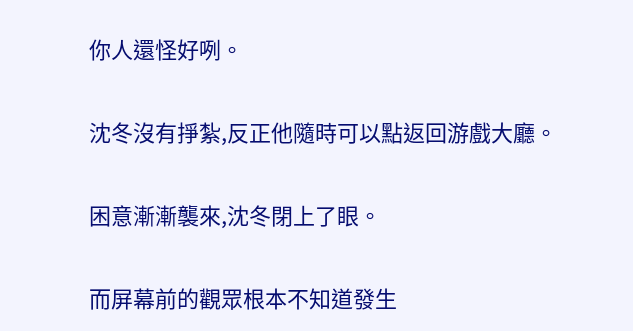你人還怪好咧。

沈冬沒有掙紮,反正他隨時可以點返回游戲大廳。

困意漸漸襲來,沈冬閉上了眼。

而屏幕前的觀眾根本不知道發生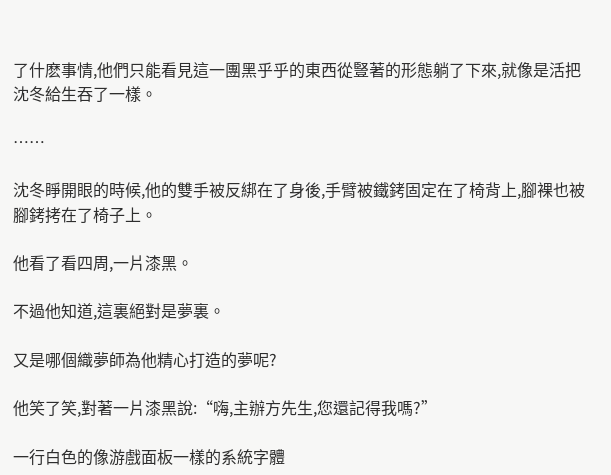了什麽事情,他們只能看見這一團黑乎乎的東西從豎著的形態躺了下來,就像是活把沈冬給生吞了一樣。

……

沈冬睜開眼的時候,他的雙手被反綁在了身後,手臂被鐵銬固定在了椅背上,腳裸也被腳銬拷在了椅子上。

他看了看四周,一片漆黑。

不過他知道,這裏絕對是夢裏。

又是哪個織夢師為他精心打造的夢呢?

他笑了笑,對著一片漆黑說:“嗨,主辦方先生,您還記得我嗎?”

一行白色的像游戲面板一樣的系統字體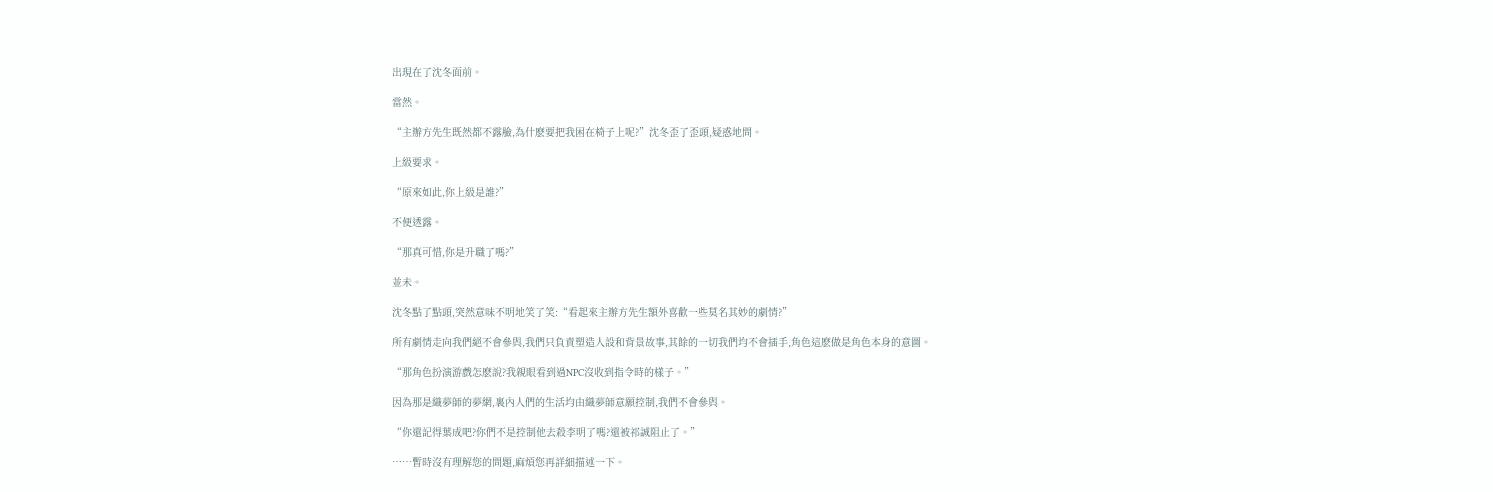出現在了沈冬面前。

當然。

“主辦方先生既然都不露臉,為什麽要把我困在椅子上呢?”沈冬歪了歪頭,疑惑地問。

上級要求。

“原來如此,你上級是誰?”

不便透露。

“那真可惜,你是升職了嗎?”

並未。

沈冬點了點頭,突然意味不明地笑了笑:“看起來主辦方先生額外喜歡一些莫名其妙的劇情?”

所有劇情走向我們絕不會參與,我們只負責塑造人設和背景故事,其餘的一切我們均不會插手,角色這麽做是角色本身的意圖。

“那角色扮演游戲怎麽說?我親眼看到過NPC沒收到指令時的樣子。”

因為那是織夢師的夢網,裏內人們的生活均由織夢師意願控制,我們不會參與。

“你還記得葉成吧?你們不是控制他去殺李明了嗎?還被祁誠阻止了。”

……暫時沒有理解您的問題,麻煩您再詳細描述一下。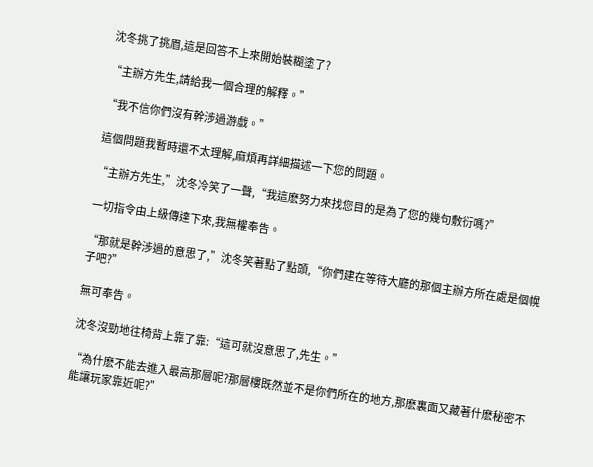沈冬挑了挑眉,這是回答不上來開始裝糊塗了?

“主辦方先生,請給我一個合理的解釋。”

“我不信你們沒有幹涉過游戲。”

這個問題我暫時還不太理解,麻煩再詳細描述一下您的問題。

“主辦方先生,”沈冬冷笑了一聲,“我這麽努力來找您目的是為了您的幾句敷衍嗎?”

一切指令由上級傳達下來,我無權奉告。

“那就是幹涉過的意思了,”沈冬笑著點了點頭,“你們建在等待大廳的那個主辦方所在處是個幌子吧?”

無可奉告。

沈冬沒勁地往椅背上靠了靠:“這可就沒意思了,先生。”

“為什麽不能去進入最高那層呢?那層樓既然並不是你們所在的地方,那麽裏面又藏著什麽秘密不能讓玩家靠近呢?”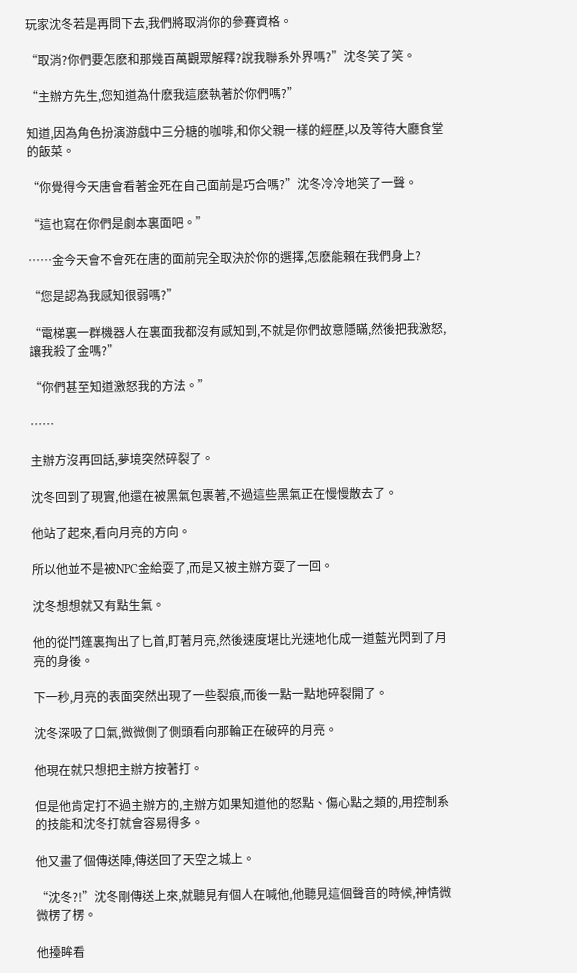玩家沈冬若是再問下去,我們將取消你的參賽資格。

“取消?你們要怎麽和那幾百萬觀眾解釋?說我聯系外界嗎?”沈冬笑了笑。

“主辦方先生,您知道為什麽我這麽執著於你們嗎?”

知道,因為角色扮演游戲中三分糖的咖啡,和你父親一樣的經歷,以及等待大廳食堂的飯菜。

“你覺得今天唐會看著金死在自己面前是巧合嗎?”沈冬冷冷地笑了一聲。

“這也寫在你們是劇本裏面吧。”

……金今天會不會死在唐的面前完全取決於你的選擇,怎麽能賴在我們身上?

“您是認為我感知很弱嗎?”

“電梯裏一群機器人在裏面我都沒有感知到,不就是你們故意隱瞞,然後把我激怒,讓我殺了金嗎?”

“你們甚至知道激怒我的方法。”

……

主辦方沒再回話,夢境突然碎裂了。

沈冬回到了現實,他還在被黑氣包裹著,不過這些黑氣正在慢慢散去了。

他站了起來,看向月亮的方向。

所以他並不是被NPC金給耍了,而是又被主辦方耍了一回。

沈冬想想就又有點生氣。

他的從鬥篷裏掏出了匕首,盯著月亮,然後速度堪比光速地化成一道藍光閃到了月亮的身後。

下一秒,月亮的表面突然出現了一些裂痕,而後一點一點地碎裂開了。

沈冬深吸了口氣,微微側了側頭看向那輪正在破碎的月亮。

他現在就只想把主辦方按著打。

但是他肯定打不過主辦方的,主辦方如果知道他的怒點、傷心點之類的,用控制系的技能和沈冬打就會容易得多。

他又畫了個傳送陣,傳送回了天空之城上。

“沈冬?!”沈冬剛傳送上來,就聽見有個人在喊他,他聽見這個聲音的時候,神情微微楞了楞。

他擡眸看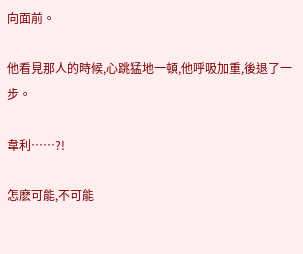向面前。

他看見那人的時候,心跳猛地一頓,他呼吸加重,後退了一步。

韋利……?!

怎麽可能,不可能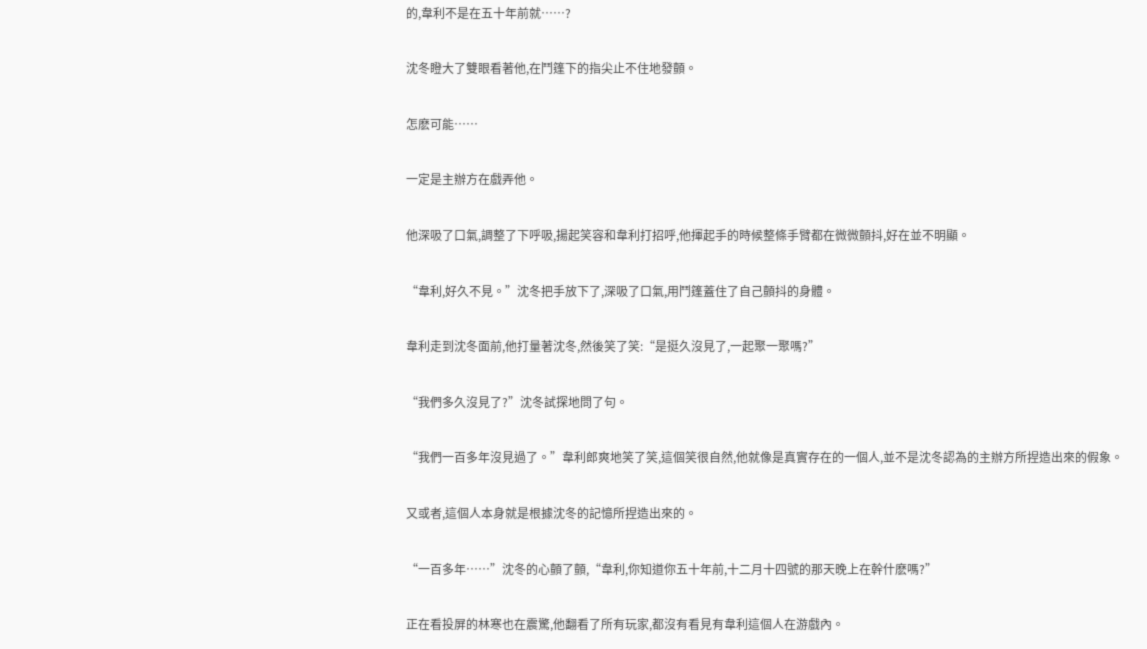的,韋利不是在五十年前就……?

沈冬瞪大了雙眼看著他,在鬥篷下的指尖止不住地發顫。

怎麽可能……

一定是主辦方在戲弄他。

他深吸了口氣,調整了下呼吸,揚起笑容和韋利打招呼,他揮起手的時候整條手臂都在微微顫抖,好在並不明顯。

“韋利,好久不見。”沈冬把手放下了,深吸了口氣,用鬥篷蓋住了自己顫抖的身體。

韋利走到沈冬面前,他打量著沈冬,然後笑了笑:“是挺久沒見了,一起聚一聚嗎?”

“我們多久沒見了?”沈冬試探地問了句。

“我們一百多年沒見過了。”韋利郎爽地笑了笑,這個笑很自然,他就像是真實存在的一個人,並不是沈冬認為的主辦方所捏造出來的假象。

又或者,這個人本身就是根據沈冬的記憶所捏造出來的。

“一百多年……”沈冬的心顫了顫,“韋利,你知道你五十年前,十二月十四號的那天晚上在幹什麽嗎?”

正在看投屏的林寒也在震驚,他翻看了所有玩家,都沒有看見有韋利這個人在游戲內。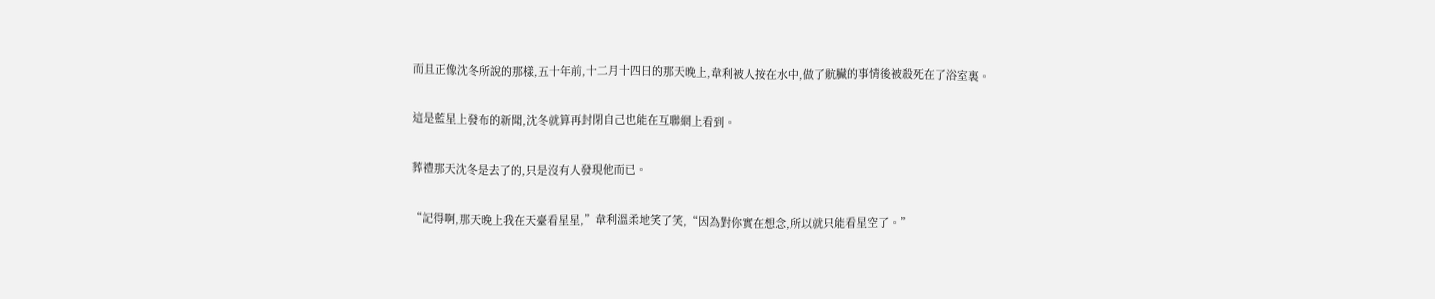而且正像沈冬所說的那樣,五十年前,十二月十四日的那天晚上,韋利被人按在水中,做了骯臟的事情後被殺死在了浴室裏。

這是藍星上發布的新聞,沈冬就算再封閉自己也能在互聯網上看到。

葬禮那天沈冬是去了的,只是沒有人發現他而已。

“記得啊,那天晚上我在天臺看星星,”韋利溫柔地笑了笑,“因為對你實在想念,所以就只能看星空了。”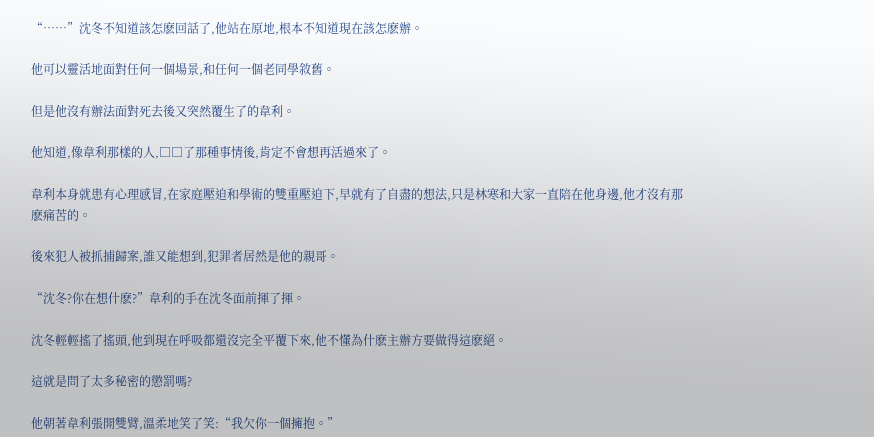“……”沈冬不知道該怎麽回話了,他站在原地,根本不知道現在該怎麽辦。

他可以靈活地面對任何一個場景,和任何一個老同學敘舊。

但是他沒有辦法面對死去後又突然覆生了的韋利。

他知道,像韋利那樣的人,□□了那種事情後,肯定不會想再活過來了。

韋利本身就患有心理感冒,在家庭壓迫和學術的雙重壓迫下,早就有了自盡的想法,只是林寒和大家一直陪在他身邊,他才沒有那麽痛苦的。

後來犯人被抓捕歸案,誰又能想到,犯罪者居然是他的親哥。

“沈冬?你在想什麽?”韋利的手在沈冬面前揮了揮。

沈冬輕輕搖了搖頭,他到現在呼吸都還沒完全平覆下來,他不懂為什麽主辦方要做得這麽絕。

這就是問了太多秘密的懲罰嗎?

他朝著韋利張開雙臂,溫柔地笑了笑:“我欠你一個擁抱。”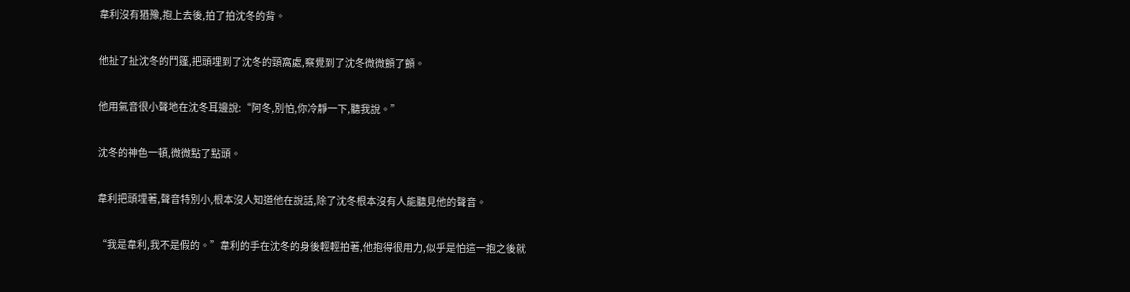韋利沒有猶豫,抱上去後,拍了拍沈冬的背。

他扯了扯沈冬的鬥篷,把頭埋到了沈冬的頸窩處,察覺到了沈冬微微顫了顫。

他用氣音很小聲地在沈冬耳邊說:“阿冬,別怕,你冷靜一下,聽我說。”

沈冬的神色一頓,微微點了點頭。

韋利把頭埋著,聲音特別小,根本沒人知道他在說話,除了沈冬根本沒有人能聽見他的聲音。

“我是韋利,我不是假的。”韋利的手在沈冬的身後輕輕拍著,他抱得很用力,似乎是怕這一抱之後就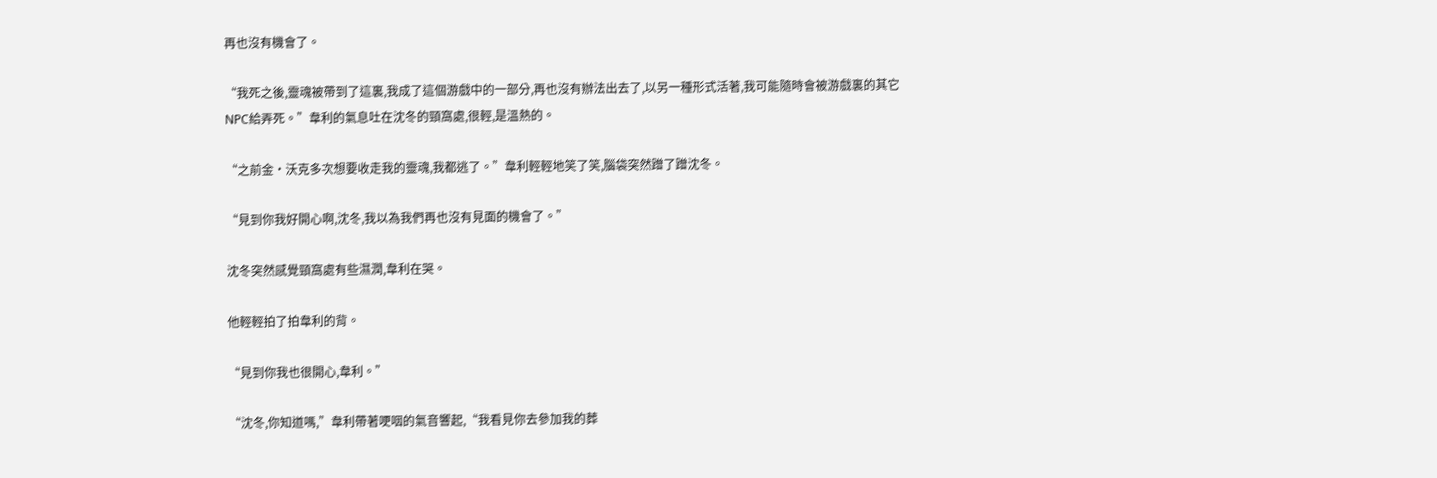再也沒有機會了。

“我死之後,靈魂被帶到了這裏,我成了這個游戲中的一部分,再也沒有辦法出去了,以另一種形式活著,我可能隨時會被游戲裏的其它NPC給弄死。”韋利的氣息吐在沈冬的頸窩處,很輕,是溫熱的。

“之前金·沃克多次想要收走我的靈魂,我都逃了。”韋利輕輕地笑了笑,腦袋突然蹭了蹭沈冬。

“見到你我好開心啊,沈冬,我以為我們再也沒有見面的機會了。”

沈冬突然感覺頸窩處有些濕潤,韋利在哭。

他輕輕拍了拍韋利的背。

“見到你我也很開心,韋利。”

“沈冬,你知道嗎,”韋利帶著哽咽的氣音響起,“我看見你去參加我的葬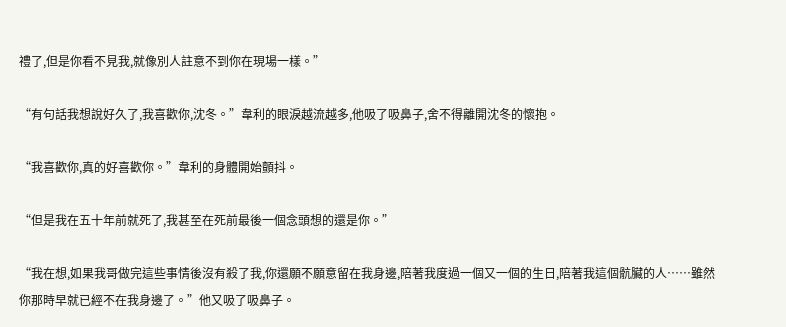禮了,但是你看不見我,就像別人註意不到你在現場一樣。”

“有句話我想說好久了,我喜歡你,沈冬。”韋利的眼淚越流越多,他吸了吸鼻子,舍不得離開沈冬的懷抱。

“我喜歡你,真的好喜歡你。”韋利的身體開始顫抖。

“但是我在五十年前就死了,我甚至在死前最後一個念頭想的還是你。”

“我在想,如果我哥做完這些事情後沒有殺了我,你還願不願意留在我身邊,陪著我度過一個又一個的生日,陪著我這個骯臟的人……雖然你那時早就已經不在我身邊了。”他又吸了吸鼻子。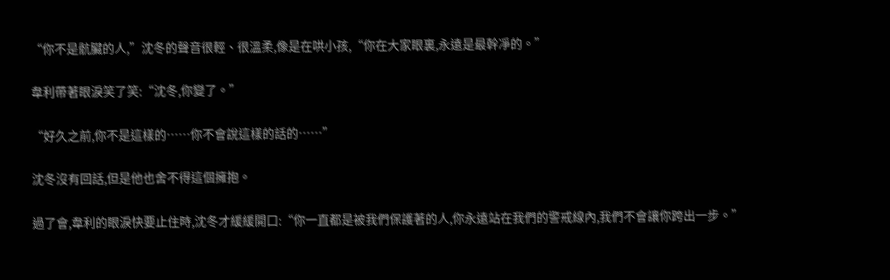“你不是骯臟的人,”沈冬的聲音很輕、很溫柔,像是在哄小孩,“你在大家眼裏,永遠是最幹凈的。”

韋利帶著眼淚笑了笑:“沈冬,你變了。”

“好久之前,你不是這樣的……你不會說這樣的話的……”

沈冬沒有回話,但是他也舍不得這個擁抱。

過了會,韋利的眼淚快要止住時,沈冬才緩緩開口:“你一直都是被我們保護著的人,你永遠站在我們的警戒線內,我們不會讓你跨出一步。”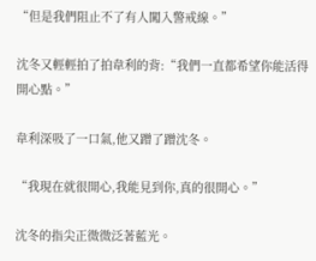“但是我們阻止不了有人闖入警戒線。”

沈冬又輕輕拍了拍韋利的背:“我們一直都希望你能活得開心點。”

韋利深吸了一口氣,他又蹭了蹭沈冬。

“我現在就很開心,我能見到你,真的很開心。”

沈冬的指尖正微微泛著藍光。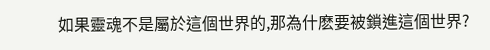如果靈魂不是屬於這個世界的,那為什麽要被鎖進這個世界?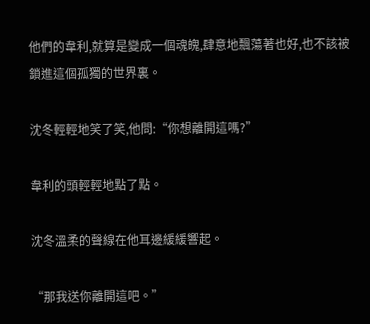他們的韋利,就算是變成一個魂魄,肆意地飄蕩著也好,也不該被鎖進這個孤獨的世界裏。

沈冬輕輕地笑了笑,他問:“你想離開這嗎?”

韋利的頭輕輕地點了點。

沈冬溫柔的聲線在他耳邊緩緩響起。

“那我送你離開這吧。”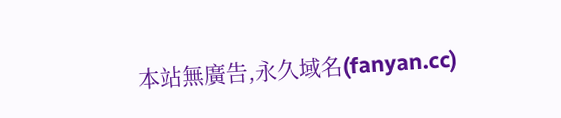本站無廣告,永久域名(fanyan.cc)